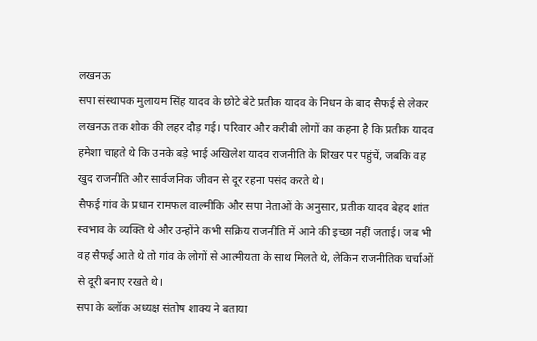लखनऊ
सपा संस्थापक मुलायम सिंह यादव के छोटे बेटे प्रतीक यादव के निधन के बाद सैफई से लेकर लखनऊ तक शोक की लहर दौड़ गई। परिवार और करीबी लोगों का कहना है कि प्रतीक यादव हमेशा चाहते थे कि उनके बड़े भाई अखिलेश यादव राजनीति के शिखर पर पहुंचें, जबकि वह खुद राजनीति और सार्वजनिक जीवन से दूर रहना पसंद करते थे।
सैफई गांव के प्रधान रामफल वाल्मीकि और सपा नेताओं के अनुसार, प्रतीक यादव बेहद शांत स्वभाव के व्यक्ति थे और उन्होंने कभी सक्रिय राजनीति में आने की इच्छा नहीं जताई। जब भी वह सैफई आते थे तो गांव के लोगों से आत्मीयता के साथ मिलते थे, लेकिन राजनीतिक चर्चाओं से दूरी बनाए रखते थे।
सपा के ब्लॉक अध्यक्ष संतोष शाक्य ने बताया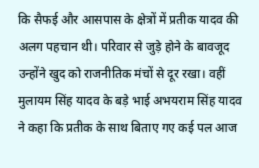कि सैफई और आसपास के क्षेत्रों में प्रतीक यादव की अलग पहचान थी। परिवार से जुड़े होने के बावजूद उन्होंने खुद को राजनीतिक मंचों से दूर रखा। वहीं मुलायम सिंह यादव के बड़े भाई अभयराम सिंह यादव ने कहा कि प्रतीक के साथ बिताए गए कई पल आज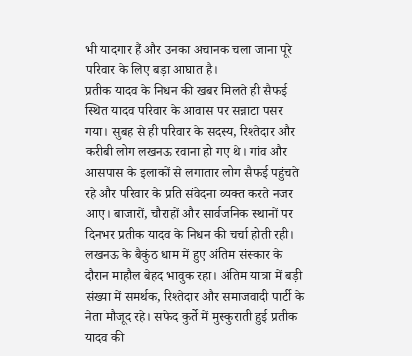भी यादगार हैं और उनका अचानक चला जाना पूरे परिवार के लिए बड़ा आघात है।
प्रतीक यादव के निधन की खबर मिलते ही सैफई स्थित यादव परिवार के आवास पर सन्नाटा पसर गया। सुबह से ही परिवार के सदस्य, रिश्तेदार और करीबी लोग लखनऊ रवाना हो गए थे। गांव और आसपास के इलाकों से लगातार लोग सैफई पहुंचते रहे और परिवार के प्रति संवेदना व्यक्त करते नजर आए। बाजारों, चौराहों और सार्वजनिक स्थानों पर दिनभर प्रतीक यादव के निधन की चर्चा होती रही।
लखनऊ के बैकुंठ धाम में हुए अंतिम संस्कार के दौरान माहौल बेहद भावुक रहा। अंतिम यात्रा में बड़ी संख्या में समर्थक, रिश्तेदार और समाजवादी पार्टी के नेता मौजूद रहे। सफेद कुर्ते में मुस्कुराती हुई प्रतीक यादव की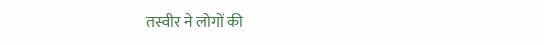तस्वीर ने लोगों की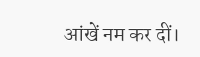आंखें नम कर दीं।